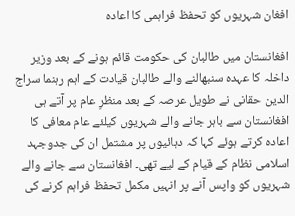افغان شہریوں کو تحفظ فراہمی کا اعادہ

افغانستان میں طالبان کی حکومت قائم ہونے کے بعد وزیر داخلہ کا عہدہ سنبھالنے والے طالبان قیادت کے اہم رہنما سراج الدین حقانی نے طویل عرصہ کے بعد منظرِ عام پر آتے ہی افغانستان سے باہر جانے والے شہریوں کیلئے عام معافی کا اعادہ کرتے ہوئے کہا کہ دہائیوں پر مشتمل ان کی جدوجہد اسلامی نظام کے قیام کے لیے تھی۔ افغانستان سے جانے والے شہریوں کو واپس آنے پر انہیں مکمل تحفظ فراہم کرنے کی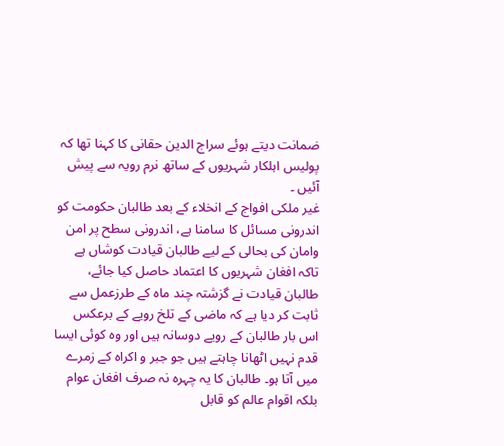ضمانت دیتے ہوئے سراج الدین حقانی کا کہنا تھا کہ پولیس اہلکار شہریوں کے ساتھ نرم رویہ سے پیش آئیں ۔
غیر ملکی افواج کے انخلاء کے بعد طالبان حکومت کو اندرونی مسائل کا سامنا ہے، اندرونی سطح پر امن وامان کی بحالی کے لیے طالبان قیادت کوشاں ہے تاکہ افغان شہریوں کا اعتماد حاصل کیا جائے، طالبان قیادت نے گزشتہ چند ماہ کے طرزعمل سے ثابت کر دیا ہے کہ ماضی کے تلخ رویے کے برعکس اس بار طالبان کے رویے دوسانہ ہیں اور وہ کوئی ایسا قدم نہیں اٹھانا چاہتے ہیں جو جبر و اکراہ کے زمرے میں آتا ہو۔ طالبان کا یہ چہرہ نہ صرف افغان عوام بلکہ اقوام عالم کو قابل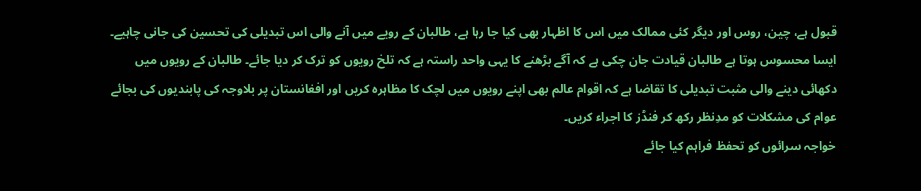قبول ہے، چین، روس اور دیگر کئی ممالک میں اس کا اظہار بھی کیا جا رہا ہے، طالبان کے رویے میں آنے والی اس تبدیلی کی تحسین کی جانی چاہیے۔ ایسا محسوس ہوتا ہے طالبان قیادت جان چکی ہے کہ آگے بڑھنے کا یہی واحد راستہ ہے کہ تلخ رویوں کو ترک کر دیا جائے۔ طالبان کے رویوں میں دکھائی دینے والی مثبت تبدیلی کا تقاضا ہے کہ اقوام عالم بھی اپنے رویوں میں لچک کا مظاہرہ کریں اور افغانستان پر بلاوجہ کی پابندیوں کی بجائے عوام کی مشکلات کو مدِنظر رکھ کر فنڈز کا اجراء کریں۔
خواجہ سرائوں کو تحفظ فراہم کیا جائے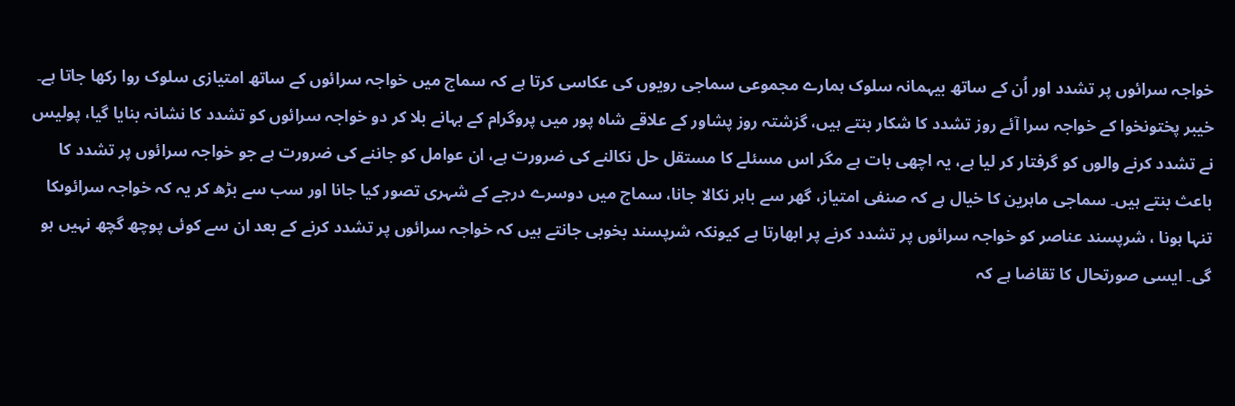خواجہ سرائوں پر تشدد اور اُن کے ساتھ بیہمانہ سلوک ہمارے مجموعی سماجی رویوں کی عکاسی کرتا ہے کہ سماج میں خواجہ سرائوں کے ساتھ امتیازی سلوک روا رکھا جاتا ہے۔ خیبر پختونخوا کے خواجہ سرا آئے روز تشدد کا شکار بنتے ہیں، گزشتہ روز پشاور کے علاقے شاہ پور میں پروگرام کے بہانے بلا کر دو خواجہ سرائوں کو تشدد کا نشانہ بنایا گیا، پولیس نے تشدد کرنے والوں کو گرفتار کر لیا ہے، یہ اچھی بات ہے مگر اس مسئلے کا مستقل حل نکالنے کی ضرورت ہے، ان عوامل کو جاننے کی ضرورت ہے جو خواجہ سرائوں پر تشدد کا باعث بنتے ہیں۔ سماجی ماہرین کا خیال ہے کہ صنفی امتیاز، گھر سے باہر نکالا جانا، سماج میں دوسرے درجے کے شہری تصور کیا جانا اور سب سے بڑھ کر یہ کہ خواجہ سرائوںکا تنہا ہونا ، شرپسند عناصر کو خواجہ سرائوں پر تشدد کرنے پر ابھارتا ہے کیونکہ شرپسند بخوبی جانتے ہیں کہ خواجہ سرائوں پر تشدد کرنے کے بعد ان سے کوئی پوچھ گچھ نہیں ہو گی۔ ایسی صورتحال کا تقاضا ہے کہ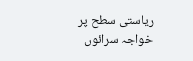ریاستی سطح پر خواجہ سرائوں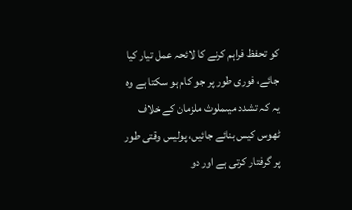کو تحفظ فراہم کرنے کا لائحہ عمل تیار کیا جائے، فوری طور پر جو کام ہو سکتا ہے وہ یہ کہ تشدد میںملوث ملزمان کے خلاف ٹھوس کیس بنائے جائیں، پولیس وقتی طور پر گرفتار کرتی ہے اور دو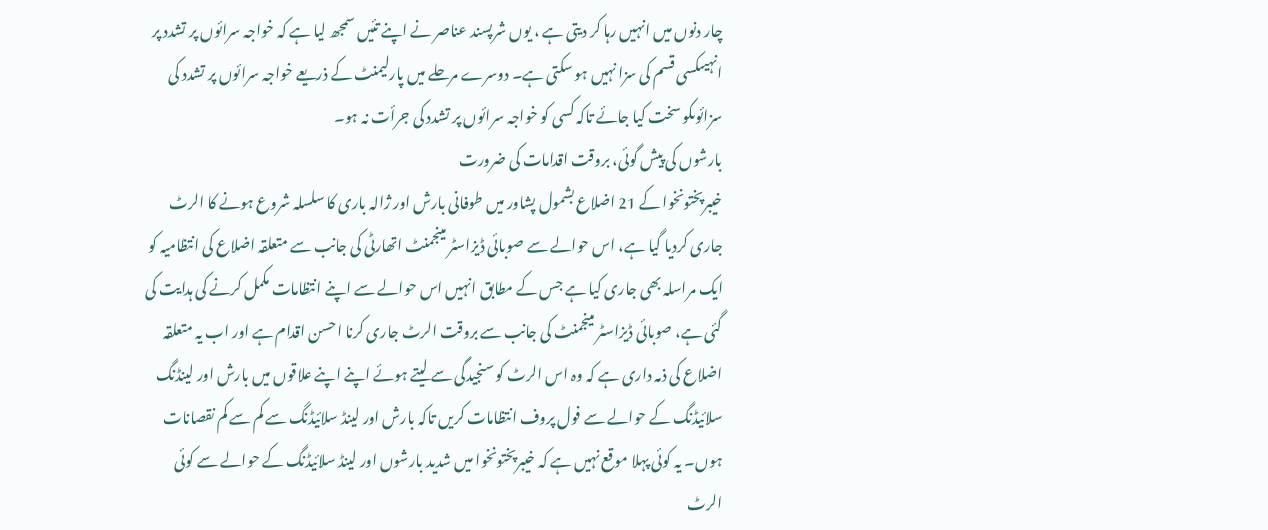چار دنوں میں انہیں رہا کر دیتی ہے ، یوں شرپسند عناصر نے اپنے تئیں سمجھ لیا ہے کہ خواجہ سرائوں پر تشدد پر انہیںکسی قسم کی سزا نہیں ہو سکتی ہے۔ دوسرے مرحلے میں پارلیمنٹ کے ذریعے خواجہ سرائوں پر تشدد کی سزائوںکو سخت کیا جائے تاکہ کسی کو خواجہ سرائوں پر تشدد کی جرأت نہ ہو۔
بارشوں کی پیش گوئی، بروقت اقدامات کی ضرورت
خیبرپختونخوا کے 21 اضلاع بشمول پشاور میں طوفانی بارش اور ژالہ باری کا سلسلہ شروع ہونے کا الرٹ جاری کردیا گیا ہے، اس حوالے سے صوبائی ڈیزاسٹر مینجمنٹ اتھارٹی کی جانب سے متعلقہ اضلاع کی انتظامیہ کو ایک مراسلہ بھی جاری کیا ہے جس کے مطابق انہیں اس حوالے سے اپنے انتظامات مکمل کرنے کی ہدایت کی گئی ہے، صوبائی ڈیزاسٹر مینجمنٹ کی جانب سے بروقت الرٹ جاری کرنا احسن اقدام ہے اور اب یہ متعلقہ اضلاع کی ذمہ داری ہے کہ وہ اس الرٹ کو سنجیدگی سے لیتے ہوئے اپنے اپنے علاقوں میں بارش اور لینڈنگ سلائیڈنگ کے حوالے سے فول پروف انتظامات کریں تاکہ بارش اور لینڈ سلائیڈنگ سے کم سے کم نقصانات ہوں۔ یہ کوئی پہلا موقع نہیں ہے کہ خیبرپختونخوا میں شدید بارشوں اور لینڈ سلائیڈنگ کے حوالے سے کوئی الرٹ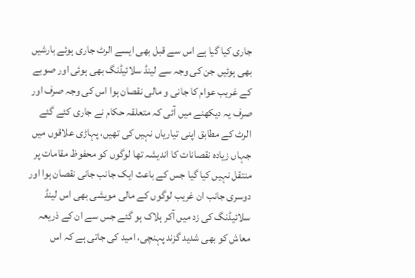جاری کیا گیا ہے اس سے قبل بھی ایسے الرٹ جاری ہوئے بارشیں بھی ہوئیں جن کی وجہ سے لینڈ سلائیڈنگ بھی ہوئی اور صوبے کے غریب عوام کا جانی و مالی نقصان ہوا اس کی وجہ صرف اور صرف یہ دیکھنے میں آئی کہ متعلقہ حکام نے جاری کئے گئے الرٹ کے مطابق اپنی تیاریاں نہیں کی تھیں، پہاڑی علاقوں میں جہاں زیادہ نقصانات کا اندیشہ تھا لوگوں کو محفوظ مقامات پر منتقل نہیں کیا گیا جس کے باعث ایک جانب جانی نقصان ہوا اور دوسری جانب ان غریب لوگوں کے مالی مویشی بھی اس لینڈ سلائیڈنگ کی زد میں آکر ہلاک ہو گئے جس سے ان کے ذریعہ معاش کو بھی شدید گزند پہنچی، امید کی جاتی ہے کہ اس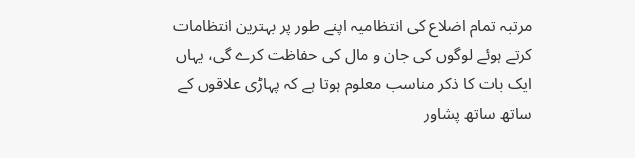مرتبہ تمام اضلاع کی انتظامیہ اپنے طور پر بہترین انتظامات کرتے ہوئے لوگوں کی جان و مال کی حفاظت کرے گی، یہاں ایک بات کا ذکر مناسب معلوم ہوتا ہے کہ پہاڑی علاقوں کے ساتھ ساتھ پشاور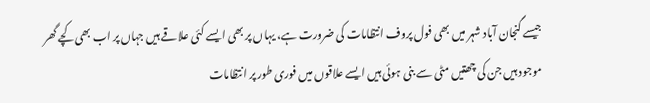جیسے گنجان آباد شہر میں بھی فول پروف انتظامات کی ضرورت ہے، یہاں پر بھی ایسے کئی علاقے ہیں جہاں پر اب بھی کچے گھر موجود ہیں جن کی چھتیں مٹی سے بنی ہوئی ہیں ایسے علاقوں میں فوری طور پر انتظامات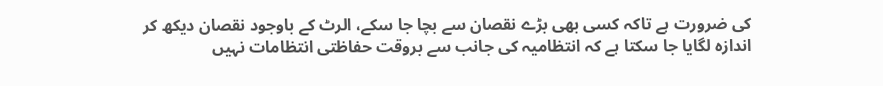کی ضرورت ہے تاکہ کسی بھی بڑے نقصان سے بچا جا سکے، الرٹ کے باوجود نقصان دیکھ کر اندازہ لگایا جا سکتا ہے کہ انتظامیہ کی جانب سے بروقت حفاظتی انتظامات نہیں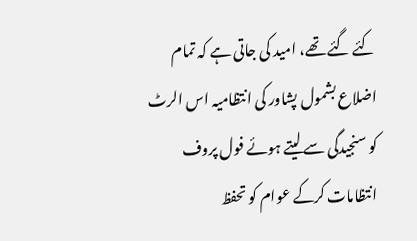کئے گئے تھے، امید کی جاتی ہے کہ تمام اضلاع بشمول پشاور کی انتظامیہ اس الرٹ کو سنجیدگی سے لیتے ہوئے فول پروف انتظامات کرکے عوام کو تحفظ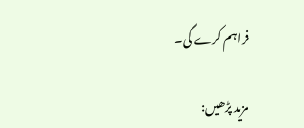فراہم کرے گی۔

مزید پڑھیں: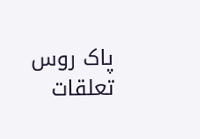پاک روس تعلقات